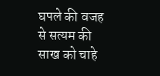घपले की वजह से सत्यम की साख को चाहे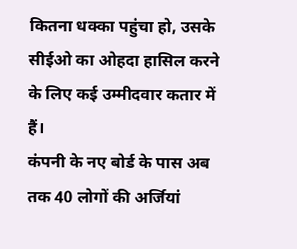कितना धक्का पहुंचा हो, उसके सीईओ का ओहदा हासिल करने के लिए कई उम्मीदवार कतार में हैं।
कंपनी के नए बोर्ड के पास अब तक 40 लोगों की अर्जियां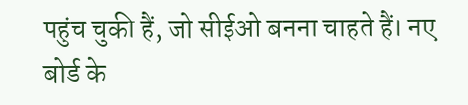पहुंच चुकी हैं, जो सीईओ बनना चाहते हैं। नए बोर्ड के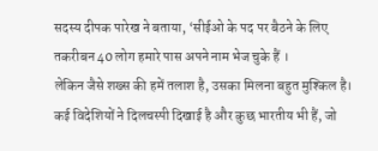सदस्य दीपक पारेख ने बताया, ‘सीईओ के पद पर बैठने के लिए तकरीबन 40 लोग हमारे पास अपने नाम भेज चुके हैं ।
लेकिन जैसे शख्स की हमें तलाश है, उसका मिलना बहुत मुश्किल है। कई विदेशियों ने दिलचस्पी दिखाई है और कुछ भारतीय भी हैं, जो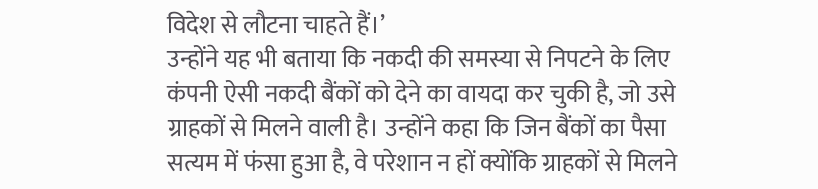विदेश से लौटना चाहते हैं।’
उन्होंने यह भी बताया कि नकदी की समस्या से निपटने के लिए कंपनी ऐसी नकदी बैंकों को देने का वायदा कर चुकी है, जो उसे ग्राहकों से मिलने वाली है। उन्होंने कहा कि जिन बैंकों का पैसा सत्यम में फंसा हुआ है, वे परेशान न हों क्योंकि ग्राहकों से मिलने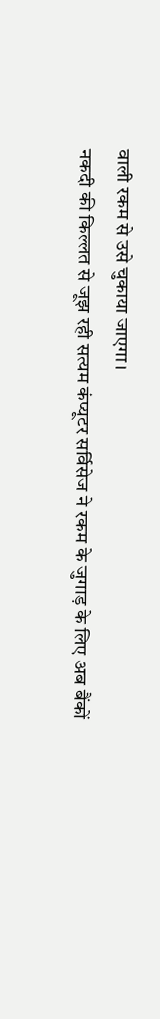वाली रकम से उसे चुकाया जाएगा।
नकदी की किल्लत से जूझ रही सत्यम कंप्यूटर सर्विसेज ने रकम के जुगाड़ के लिए अब बैंकों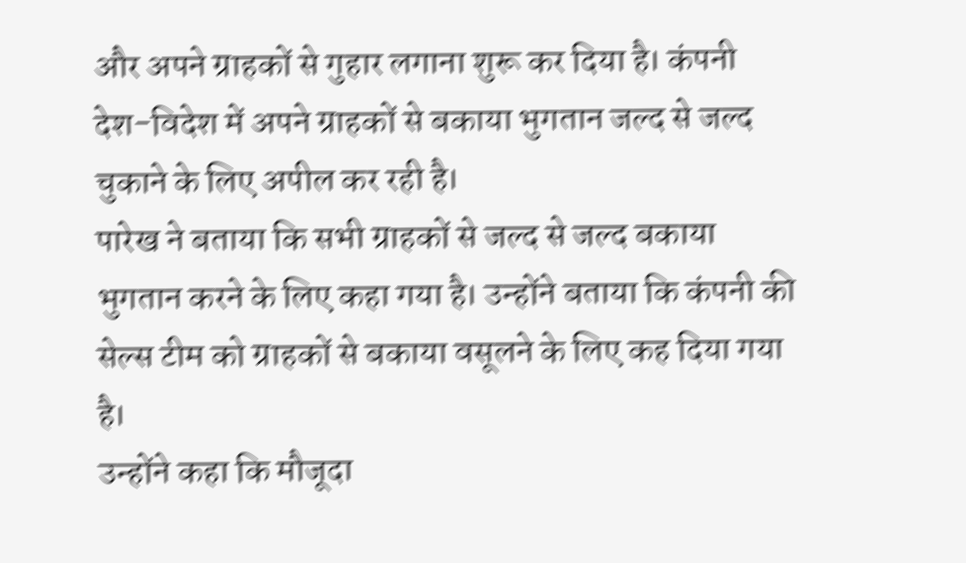और अपने ग्राहकों से गुहार लगाना शुरू कर दिया है। कंपनी देश-विदेश में अपने ग्राहकों से बकाया भुगतान जल्द से जल्द चुकाने के लिए अपील कर रही है।
पारेख ने बताया कि सभी ग्राहकों से जल्द से जल्द बकाया भुगतान करने के लिए कहा गया है। उन्होंने बताया कि कंपनी की सेल्स टीम को ग्राहकों से बकाया वसूलने के लिए कह दिया गया है।
उन्होंने कहा कि मौजूदा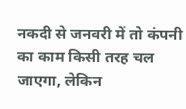नकदी से जनवरी में तो कंपनी का काम किसी तरह चल जाएगा, लेकिन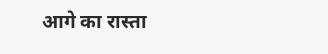आगे का रास्ता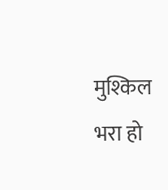मुश्किल भरा हो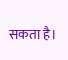सकता है।